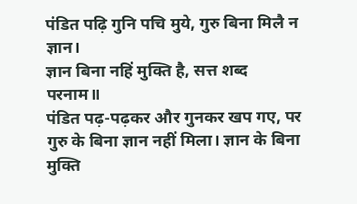पंडित पढ़ि गुनि पचि मुये, गुरु बिना मिलै न ज्ञान।
ज्ञान बिना नहिं मुक्ति है, सत्त शब्द परनाम॥
पंडित पढ़-पढ़कर और गुनकर खप गए, पर गुरु के बिना ज्ञान नहीं मिला। ज्ञान के बिना मुक्ति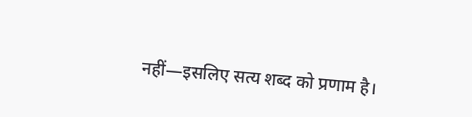नहीं—इसलिए सत्य शब्द को प्रणाम है।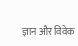ज्ञान और विवेक